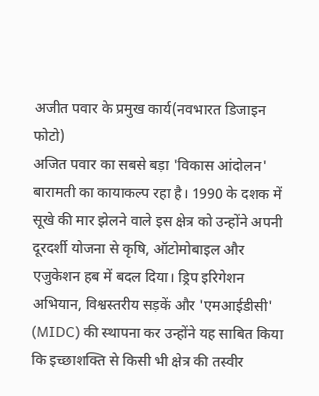अजीत पवार के प्रमुख कार्य(नवभारत डिजाइन फोटो)
अजित पवार का सबसे बड़ा 'विकास आंदोलन' बारामती का कायाकल्प रहा है। 1990 के दशक में सूखे की मार झेलने वाले इस क्षेत्र को उन्होंने अपनी दूरदर्शी योजना से कृषि, ऑटोमोबाइल और एजुकेशन हब में बदल दिया। ड्रिप इरिगेशन अभियान, विश्वस्तरीय सड़कें और 'एमआईडीसी' (MIDC) की स्थापना कर उन्होंने यह साबित किया कि इच्छाशक्ति से किसी भी क्षेत्र की तस्वीर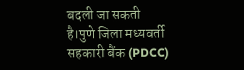बदली जा सकती है।पुणे जिला मध्यवर्ती सहकारी बैंक (PDCC)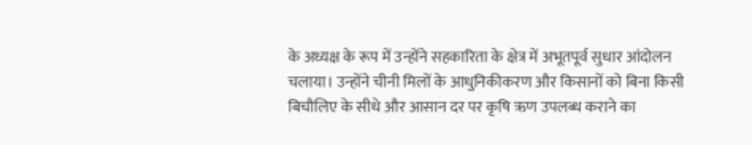के अध्यक्ष के रूप में उन्होंने सहकारिता के क्षेत्र में अभूतपूर्व सुधार आंदोलन चलाया। उन्होंने चीनी मिलों के आधुनिकीकरण और किसानों को बिना किसी बिचौलिए के सीधे और आसान दर पर कृषि ऋण उपलब्ध कराने का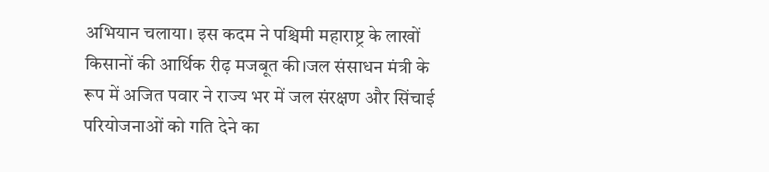अभियान चलाया। इस कदम ने पश्चिमी महाराष्ट्र के लाखों किसानों की आर्थिक रीढ़ मजबूत की।जल संसाधन मंत्री के रूप में अजित पवार ने राज्य भर में जल संरक्षण और सिंचाई परियोजनाओं को गति देने का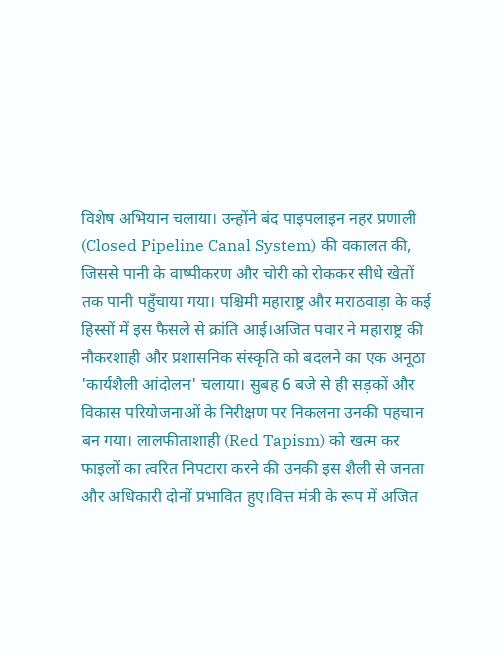विशेष अभियान चलाया। उन्होंने बंद पाइपलाइन नहर प्रणाली (Closed Pipeline Canal System) की वकालत की, जिससे पानी के वाष्पीकरण और चोरी को रोककर सीधे खेतों तक पानी पहुँचाया गया। पश्चिमी महाराष्ट्र और मराठवाड़ा के कई हिस्सों में इस फैसले से क्रांति आई।अजित पवार ने महाराष्ट्र की नौकरशाही और प्रशासनिक संस्कृति को बदलने का एक अनूठा 'कार्यशैली आंदोलन' चलाया। सुबह 6 बजे से ही सड़कों और विकास परियोजनाओं के निरीक्षण पर निकलना उनकी पहचान बन गया। लालफीताशाही (Red Tapism) को खत्म कर फाइलों का त्वरित निपटारा करने की उनकी इस शैली से जनता और अधिकारी दोनों प्रभावित हुए।वित्त मंत्री के रूप में अजित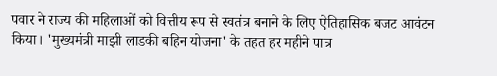पवार ने राज्य की महिलाओं को वित्तीय रूप से स्वतंत्र बनाने के लिए ऐतिहासिक बजट आवंटन किया। 'मुख्यमंत्री माझी लाडकी बहिन योजना' के तहत हर महीने पात्र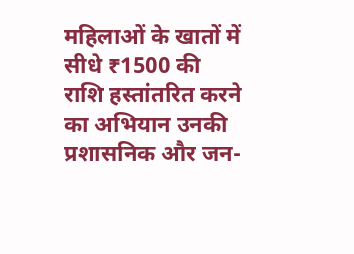महिलाओं के खातों में सीधे ₹1500 की राशि हस्तांतरित करने का अभियान उनकी प्रशासनिक और जन-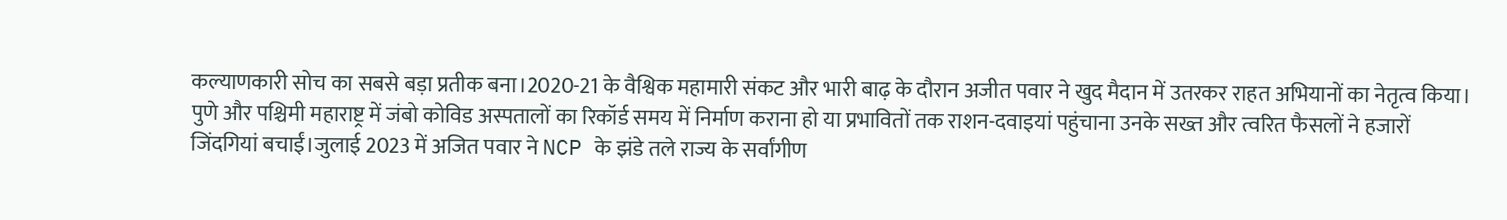कल्याणकारी सोच का सबसे बड़ा प्रतीक बना।2020-21 के वैश्विक महामारी संकट और भारी बाढ़ के दौरान अजीत पवार ने खुद मैदान में उतरकर राहत अभियानों का नेतृत्व किया। पुणे और पश्चिमी महाराष्ट्र में जंबो कोविड अस्पतालों का रिकॉर्ड समय में निर्माण कराना हो या प्रभावितों तक राशन-दवाइयां पहुंचाना उनके सख्त और त्वरित फैसलों ने हजारों जिंदगियां बचाईं।जुलाई 2023 में अजित पवार ने NCP के झंडे तले राज्य के सर्वांगीण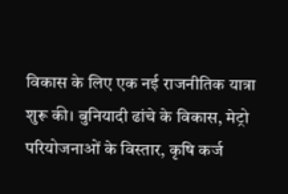विकास के लिए एक नई राजनीतिक यात्रा शुरू की। बुनियादी ढांचे के विकास, मेट्रो परियोजनाओं के विस्तार, कृषि कर्ज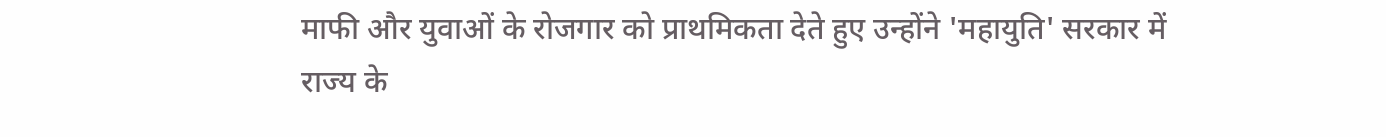माफी और युवाओं के रोजगार को प्राथमिकता देते हुए उन्होंने 'महायुति' सरकार में राज्य के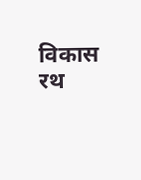विकास रथ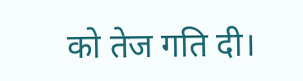को तेज गति दी।